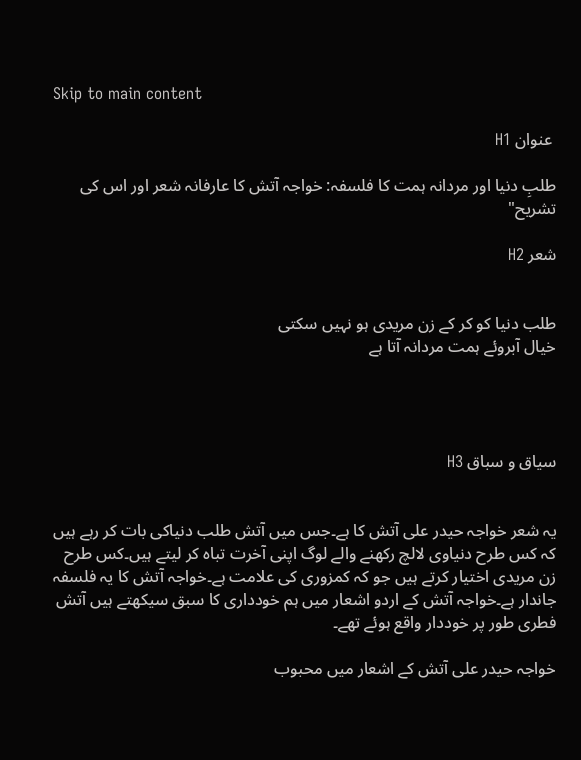Skip to main content

 عنوان H1

طلبِ دنیا اور مردانہ ہمت کا فلسفہ: خواجہ آتش کا عارفانہ شعر اور اس کی تشریح"

شعر H2


طلب دنیا کو کر کے زن مریدی ہو نہیں سکتی
خیال آبروئے ہمت مردانہ آتا ہے




سیاق و سباق H3


یہ شعر خواجہ حیدر علی آتش کا ہے۔جس میں آتش طلب دنیاکی بات کر رہے ہیں کہ کس طرح دنیاوی لالچ رکھنے والے لوگ اپنی آخرت تباہ کر لیتے ہیں۔کس طرح زن مریدی اختیار کرتے ہیں جو کہ کمزوری کی علامت ہے۔خواجہ آتش کا یہ فلسفہ جاندار ہے۔خواجہ آتش کے اردو اشعار میں ہم خودداری کا سبق سیکھتے ہیں آتش فطری طور پر خوددار واقع ہوئے تھے۔

خواجہ حیدر علی آتش کے اشعار میں محبوب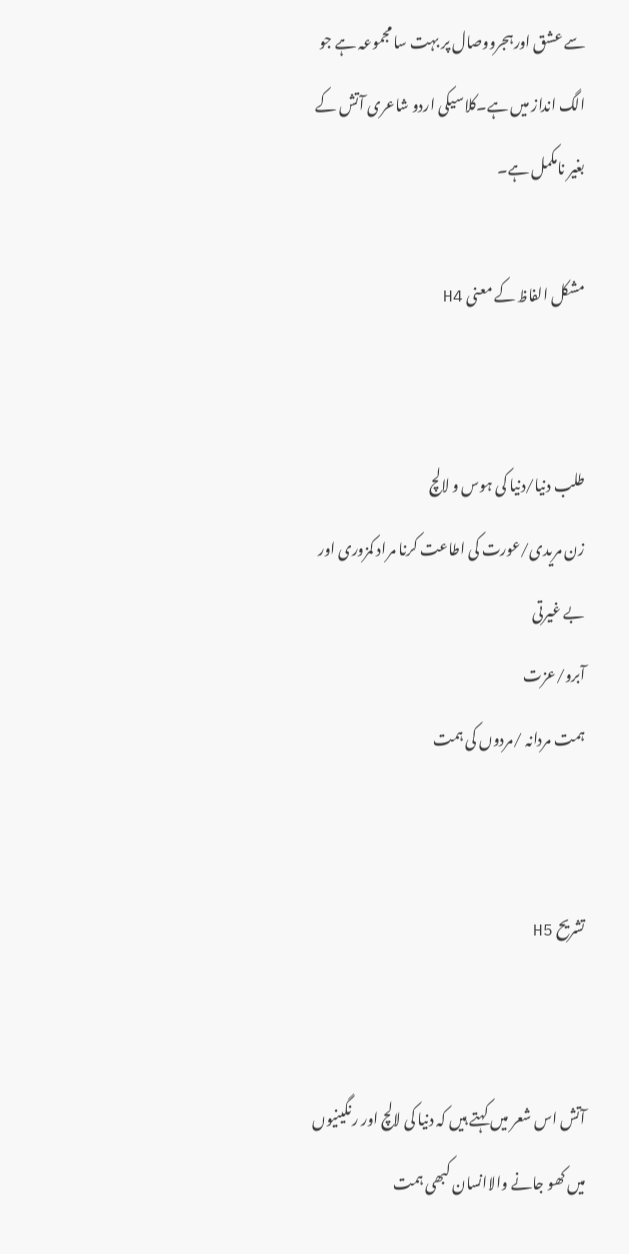سے عشق اورہجرووصال پر بہت سا مجموعہ ہے جو الگ انداز میں ہے۔کلاسیکی اردو شاعری آتش کے بغیر نامکمل ہے۔

مشکل الفاظ کے معنی H4


طلب دنیا/دنیا کی ہوس و لالچ
زن مریدی/عورت کی اطاعت کرنا مراد کمزوری اور بے غیرتی
آبرو/عزت
ہمت مردانہ /مردوں کی ہمت


تشریح H5


آتش اس شعر میں کہتے ہیں کہ دنیا کی لالچ اور رنگینیوں میں کھو جانے والاانسان کبھی ہمت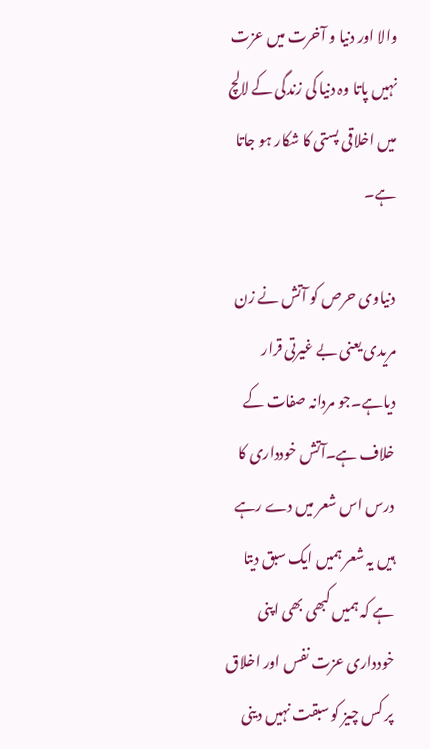والا اور دنیا و آخرت میں عزت نہیں پاتا وہ دنیا کی زندگی کے لالچ میں اخلاقی پستی کا شکار ہو جاتا ہے۔

دنیاوی حرص کو آتش نے زن مریدی یعنی بے غیرتی قرار دیاہے۔جو مردانہ صفات کے خلاف ہے۔آتش خودداری کا درس اس شعر میں دے رہے ہیں یہ شعر ہمیں ایک سبق دیتا ہے کہ ہمیں کبھی بھی اپنی خودداری عزت نفس اور اخلاق پر کس چیز کو سبقت نہیں دینی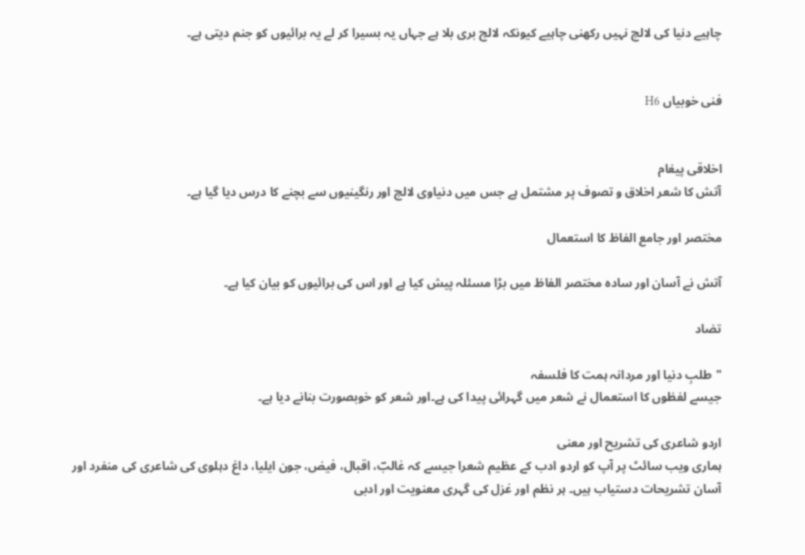چاہیے دنیا کی لالچ نہیں رکھنی چاہیے کیونکہ لالچ بری بلا ہے جہاں یہ بسیرا کر لے یہ برائیوں کو جنم دیتی ہے۔


فنی خوبیاں H6


اخلاقی پیغام
آتش کا شعر اخلاق و تصوف پر مشتمل ہے جس میں دنیاوی لالچ اور رنگینیوں سے بچنے کا درس دیا گیا ہے۔

مختصر اور جامع الفاظ کا استعمال

آتش نے آسان اور سادہ مختصر الفاظ میں بڑا مسئلہ پیش کیا ہے اور اس کی برائیوں کو بیان کیا ہے۔

تضاد

"طلبِ دنیا اور مردانہ ہمت کا فلسفہ
جیسے لفظوں کا استعمال نے شعر میں گہرائی پیدا کی ہے۔اور شعر کو خوبصورت بنانے دیا ہے۔

اردو شاعری کی تشریح اور معنی
ہماری ویب سائٹ پر آپ کو اردو ادب کے عظیم شعرا جیسے کہ غالبؔ، اقبال، فیض، جون ایلیا، داغ دہلوی کی شاعری کی منفرد اور آسان تشریحات دستیاب ہیں۔ ہر نظم اور غزل کی گہری معنویت اور ادبی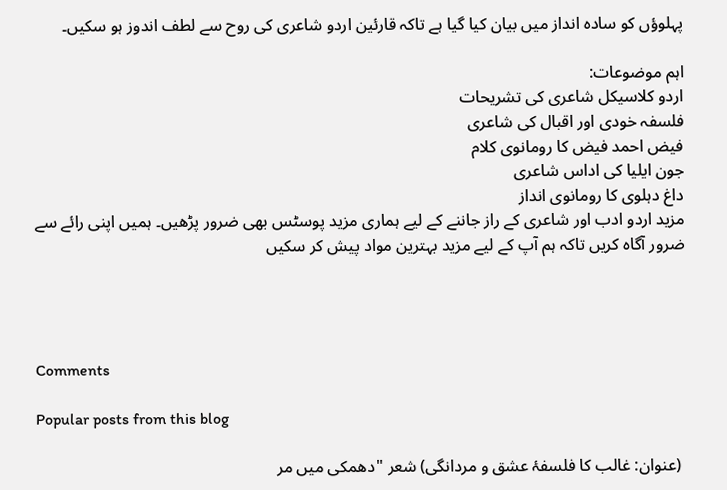پہلوؤں کو سادہ انداز میں بیان کیا گیا ہے تاکہ قارئین اردو شاعری کی روح سے لطف اندوز ہو سکیں۔

اہم موضوعات:
اردو کلاسیکل شاعری کی تشریحات
فلسفہ خودی اور اقبال کی شاعری
فیض احمد فیض کا رومانوی کلام
جون ایلیا کی اداس شاعری
داغ دہلوی کا رومانوی انداز
مزید اردو ادب اور شاعری کے راز جاننے کے لیے ہماری مزید پوسٹس بھی ضرور پڑھیں۔ ہمیں اپنی رائے سے ضرور آگاہ کریں تاکہ ہم آپ کے لیے مزید بہترین مواد پیش کر سکیں




Comments

Popular posts from this blog

 (عنوان: غالب کا فلسفۂ عشق و مردانگی) شعر "دھمکی میں مر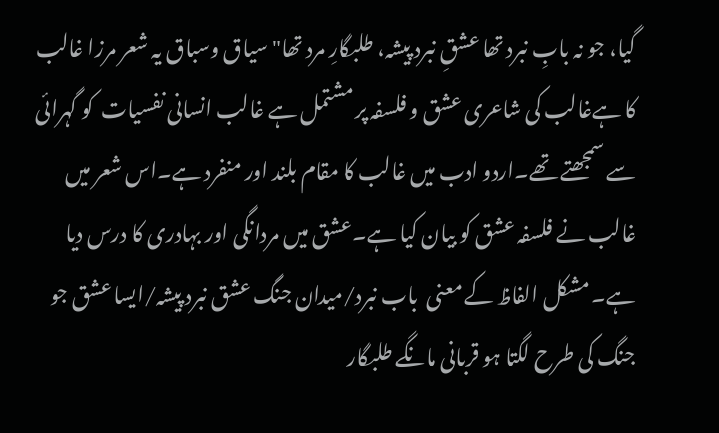گیا، جو نہ بابِ نبرد تھا عشقِ نبرد پیشہ، طلبگارِ مرد تھا" سیاق وسباق یہ شعر مرزا غالب کا ہےغالب کی شاعری عشق و فلسفہ پر مشتمل ہے غالب انسانی نفسیات  کو گہرائی سے سمجھتے تھے۔اردو ادب میں غالب کا مقام بلند اور منفرد ہے۔اس شعر میں غالب نے فلسفہ عشق کو بیان کیا ہے۔عشق میں مردانگی اور بہادری کا درس دیا ہے۔ مشکل الفاظ کے معنی  باب نبرد/میدان جنگ عشق نبرد پیشہ/ایسا عشق جو جنگ کی طرح لگتا ہو قربانی مانگے طلبگار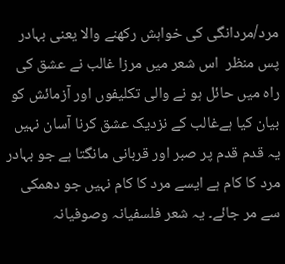مرد/مردانگی کی خواہش رکھنے والا یعنی بہادر پس منظر  اس شعر میں مرزا غالب نے عشق کی راہ میں حائل ہو نے والی تکلیفوں اور آزمائش کو بیان کیا ہےغالب کے نزدیک عشق کرنا آسان نہیں یہ قدم قدم پر صبر اور قربانی مانگتا ہے جو بہادر مرد کا کام ہے ایسے مرد کا کام نہیں جو دھمکی سے مر جائے۔ یہ شعر فلسفیانہ وصوفیانہ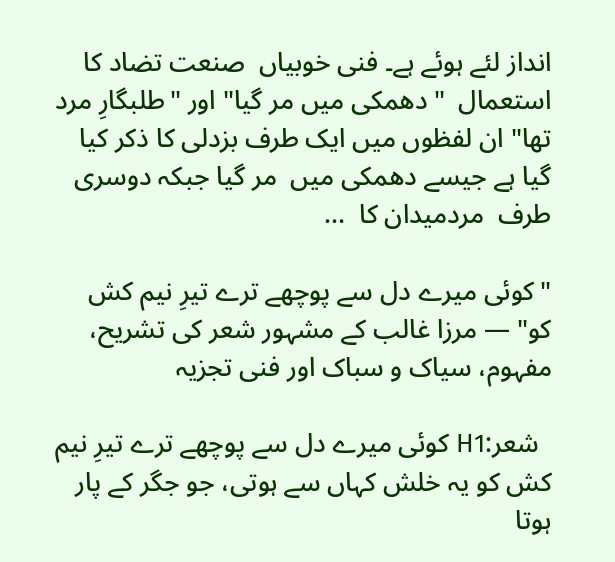انداز لئے ہوئے ہے۔ فنی خوبیاں  صنعت تضاد کا استعمال  "دھمکی میں مر گیا" اور "طلبگارِ مرد تھا" ان لفظوں میں ایک طرف بزدلی کا ذکر کیا گیا ہے جیسے دھمکی میں  مر گیا جبکہ دوسری طرف  مردمیدان کا  ...

"کوئی میرے دل سے پوچھے ترے تیرِ نیم کش کو" — مرزا غالب کے مشہور شعر کی تشریح، مفہوم، سیاک و سباک اور فنی تجزیہ

  شعر:H1 کوئی میرے دل سے پوچھے ترے تیرِ نیم کش کو یہ خلش کہاں سے ہوتی، جو جگر کے پار ہوتا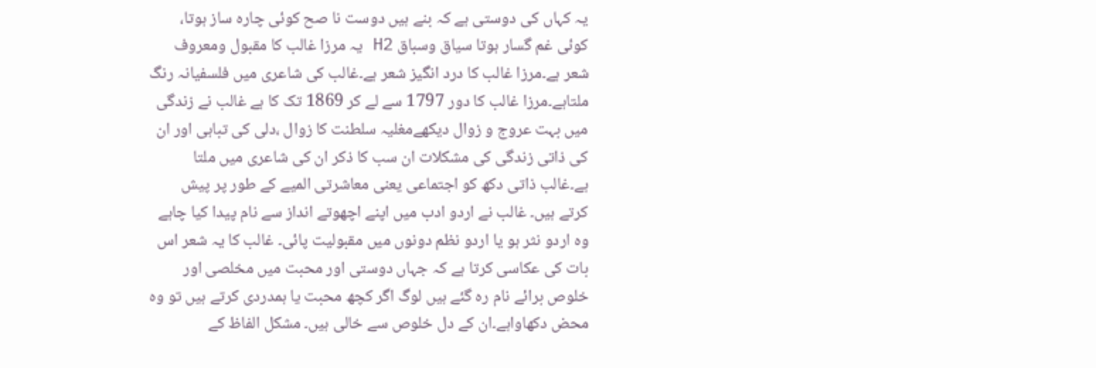یہ کہاں کی دوستی ہے کہ بنے ہیں دوست نا صح کوئی چارہ ساز ہوتا، کوئی غم گسار ہوتا سیاق وسباق H2 یہ مرزا غالب کا مقبول ومعروف شعر ہے۔مرزا غالب کا درد انگیز شعر ہے۔غالب کی شاعری میں فلسفیانہ رنگ ملتاہے۔مرزا غالب کا دور 1797 سے لے کر 1869 تک کا ہے غالب نے زندگی میں بہت عروج و زوال دیکھےمغلیہ سلطنت کا زوال ،دلی کی تباہی اور ان کی ذاتی زندگی کی مشکلات ان سب کا ذکر ان کی شاعری میں ملتا ہے۔غالب ذاتی دکھ کو اجتماعی یعنی معاشرتی المیے کے طور پر پیش کرتے ہیں۔ غالب نے اردو ادب میں اپنے اچھوتے انداز سے نام پیدا کیا چاہے وہ اردو نثر ہو یا اردو نظم دونوں میں مقبولیت پائی۔ غالب کا یہ شعر اس بات کی عکاسی کرتا ہے کہ جہاں دوستی اور محبت میں مخلصی اور خلوص برائے نام رہ گئے ہیں لوگ اگر کچھ محبت یا ہمدردی کرتے ہیں تو وہ محض دکھاواہے۔ان کے دل خلوص سے خالی ہیں۔ مشکل الفاظ کے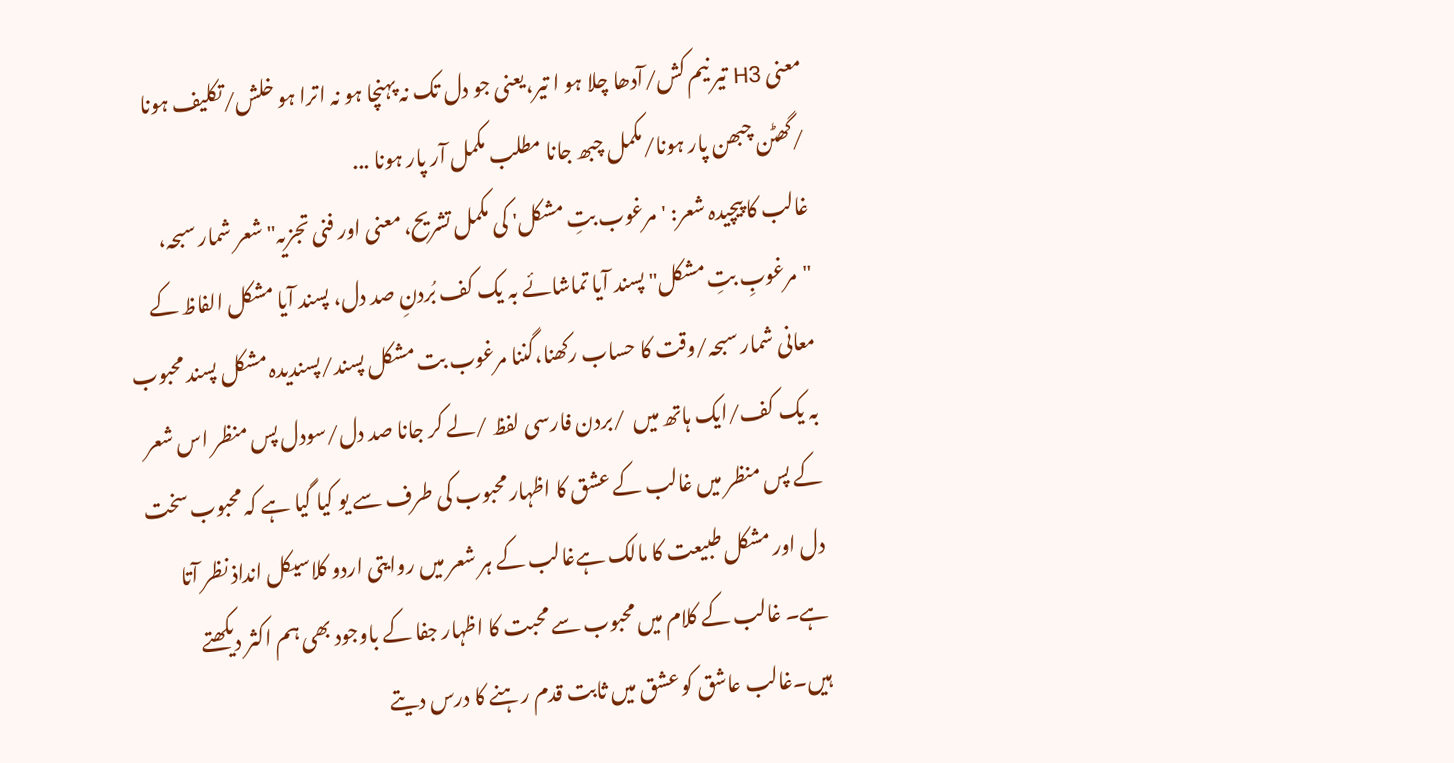معنی H3 تیر نیم کش/آدھا چلا ہو ا تیر،یعنی جو دل تک نہ پہنچا ہو نہ اترا ہو خلش/تکلیف ہونا /گھٹن چبھن پار ہونا/مکمل چبھ جانا مطلب مکمل آر پار ہونا ...
غالب کا پیچیدہ شعر: 'مرغوب بتِ مشکل' کی مکمل تشریح، معنی اور فنی تجزیہ" شعر شمار سبحہ، "مرغوبِ بتِ مشکل" پسند آیا تماشائے بہ یک کف بُردنِ صد دل، پسند آیا مشکل الفاظ کے معانی شمار سبحہ/وقت کا حساب رکھنا،گننا مرغوب بت مشکل پسند/پسندیدہ مشکل پسند محبوب بہ یک کف/ایک ہاتھ میں  /بردن فارسی لفظ /لے کر جانا صد دل/سودل پس منظر اس شعر کے پس منظر میں غالب کے عشق کا اظہار محبوب کی طرف سے یو کیا گیا ہے کہ محبوب سخت دل اور مشکل طبیعت کا مالک ہےغالب کے ہر شعر میں روایتی اردو کلاسیکل انداذ نظر آتا ہے۔ غالب کے کلام میں محبوب سے محبت کا اظہار جفا کے باوجود بھی ہم اکثر دیکھتے ہیں۔غالب عاشق کو عشق میں ثابت قدم رہنے کا درس دیتے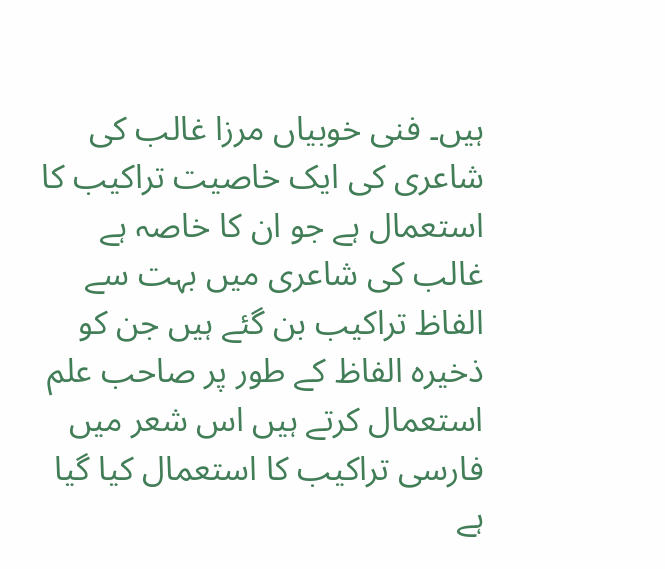ہیں۔ فنی خوبیاں مرزا غالب کی شاعری کی ایک خاصیت تراکیب کا استعمال ہے جو ان کا خاصہ ہے غالب کی شاعری میں بہت سے الفاظ تراکیب بن گئے ہیں جن کو ذخیرہ الفاظ کے طور پر صاحب علم استعمال کرتے ہیں اس شعر میں فارسی تراکیب کا استعمال کیا گیا ہے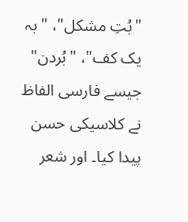"بُتِ مشکل"، "بہ یک کف"، "بُردن" جیسے فارسی الفاظ نے کلاسیکی حسن پیدا کیا۔ اور شعر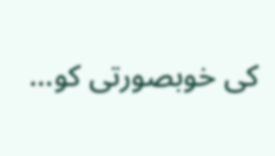کی خوبصورتی کو...